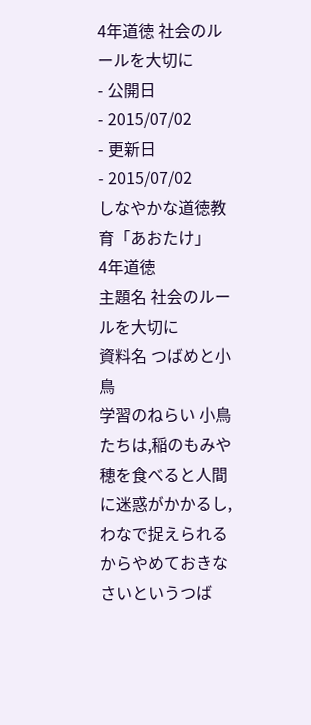4年道徳 社会のルールを大切に
- 公開日
- 2015/07/02
- 更新日
- 2015/07/02
しなやかな道徳教育「あおたけ」
4年道徳
主題名 社会のルールを大切に
資料名 つばめと小鳥
学習のねらい 小鳥たちは,稲のもみや穂を食べると人間に迷惑がかかるし,わなで捉えられるからやめておきなさいというつば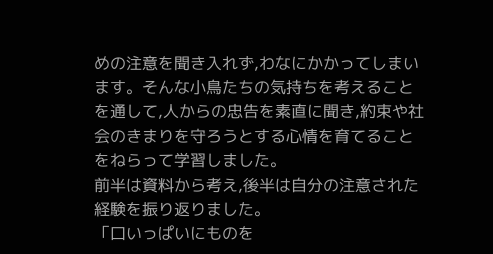めの注意を聞き入れず,わなにかかってしまいます。そんな小鳥たちの気持ちを考えることを通して,人からの忠告を素直に聞き,約束や社会のきまりを守ろうとする心情を育てることをねらって学習しました。
前半は資料から考え,後半は自分の注意された経験を振り返りました。
「口いっぱいにものを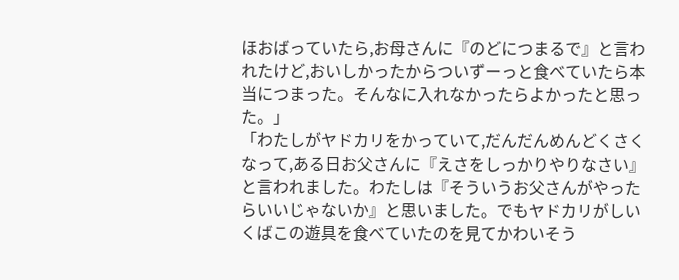ほおばっていたら,お母さんに『のどにつまるで』と言われたけど,おいしかったからついずーっと食べていたら本当につまった。そんなに入れなかったらよかったと思った。」
「わたしがヤドカリをかっていて,だんだんめんどくさくなって,ある日お父さんに『えさをしっかりやりなさい』と言われました。わたしは『そういうお父さんがやったらいいじゃないか』と思いました。でもヤドカリがしいくばこの遊具を食べていたのを見てかわいそう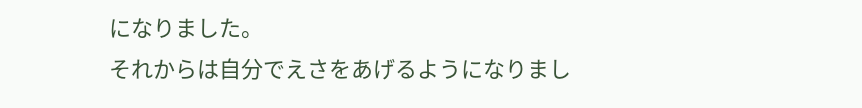になりました。
それからは自分でえさをあげるようになりまし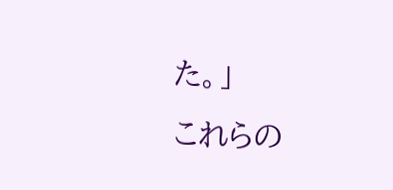た。」
これらの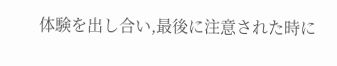体験を出し合い,最後に注意された時に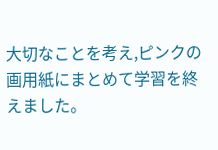大切なことを考え,ピンクの画用紙にまとめて学習を終えました。